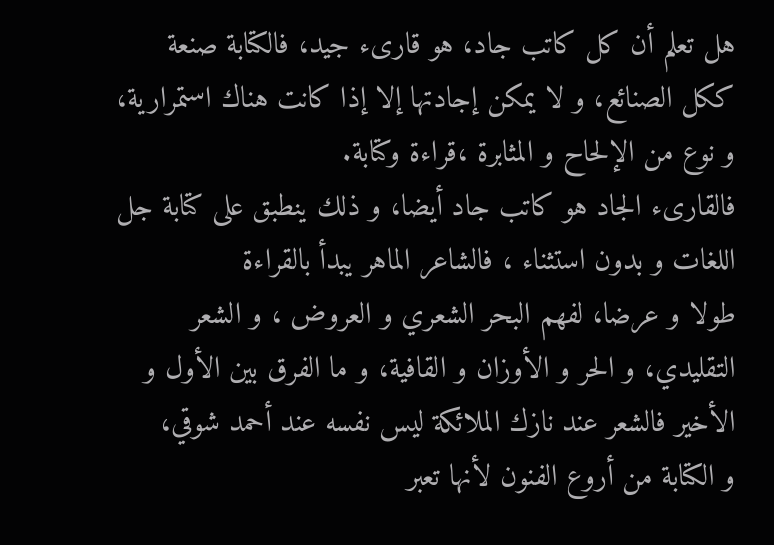هل تعلم أن كل كاتب جاد، هو قارىء جيد، فالكتابة صنعة ككل الصنائع، و لا يمكن إجادتها إلا إذا كانت هناك استمرارية، و نوع من الإلحاح و المثابرة ،قراءة وكتابة.
فالقارىء الجاد هو كاتب جاد أيضا، و ذلك ينطبق على كتابة جل اللغات و بدون استثناء ، فالشاعر الماهر يبدأ بالقراءة
طولا و عرضا، لفهم البحر الشعري و العروض ، و الشعر التقليدي، و الحر و الأوزان و القافية، و ما الفرق بين الأول و الأخير فالشعر عند نازك الملائكة ليس نفسه عند أحمد شوقي،
و الكتابة من أروع الفنون لأنها تعبر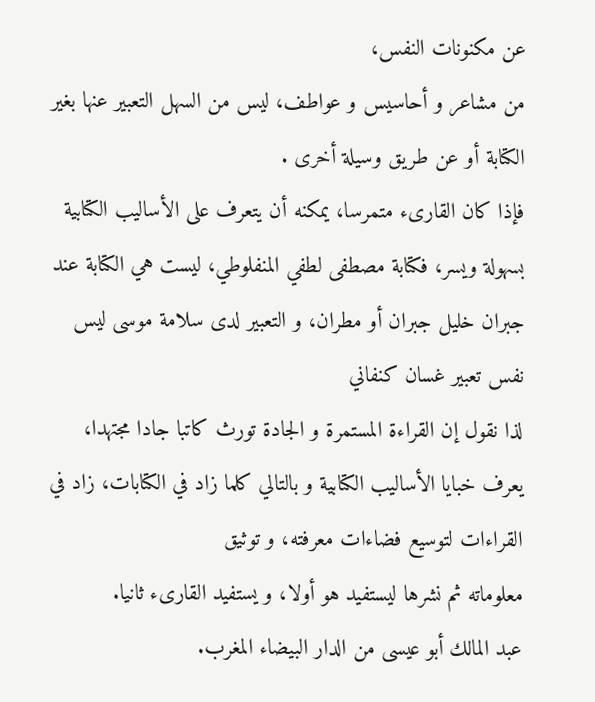عن مكنونات النفس،
من مشاعر و أحاسيس و عواطف، ليس من السهل التعبير عنها بغير الكتابة أو عن طريق وسيلة أخرى .
فإذا كان القارىء متمرسا، يمكنه أن يتعرف على الأساليب الكتابية بسهولة ويسر، فكتابة مصطفى لطفي المنفلوطي، ليست هي الكتابة عند جبران خليل جبران أو مطران، و التعبير لدى سلامة موسى ليس نفس تعبير غسان كنفاني
لذا نقول إن القراءة المستمرة و الجادة تورث كاتبا جادا مجتهدا، يعرف خبايا الأساليب الكتابية و بالتالي كلما زاد في الكتابات، زاد في القراءات لتوسيع فضاءات معرفته، و توثيق
معلوماته ثم نشرها ليستفيد هو أولا، و يستفيد القارىء ثانيا.
عبد المالك أبو عيسى من الدار البيضاء المغرب.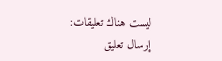ليست هناك تعليقات:
إرسال تعليق